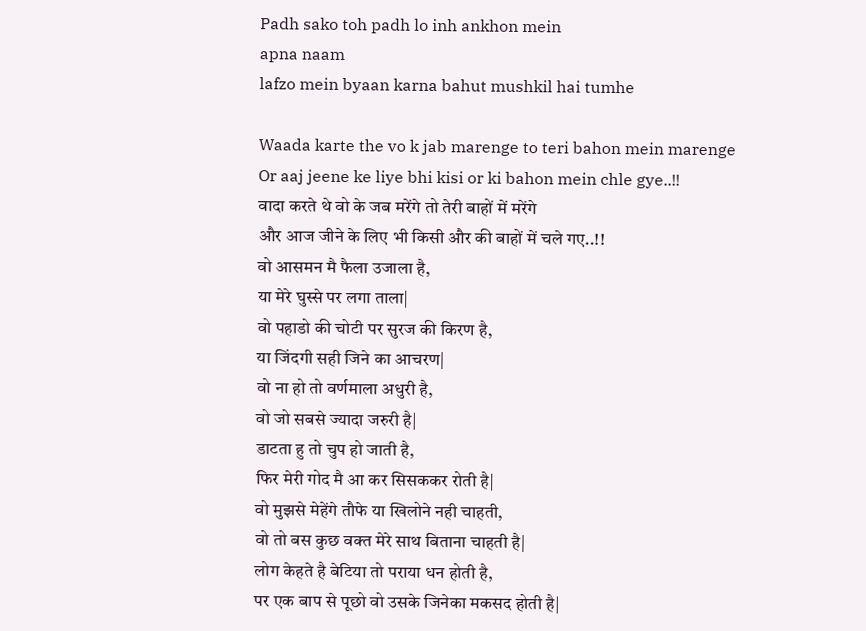Padh sako toh padh lo inh ankhon mein
apna naam
lafzo mein byaan karna bahut mushkil hai tumhe

Waada karte the vo k jab marenge to teri bahon mein marenge
Or aaj jeene ke liye bhi kisi or ki bahon mein chle gye..!!
वादा करते थे वो के जब मरेंगे तो तेरी बाहों में मरेंगे
और आज जीने के लिए भी किसी और की बाहों में चले गए..!!
वो आसमन मै फैला उजाला है,
या मेरे घुस्से पर लगा ताला|
वो पहाडो की चोटी पर सुरज की किरण है,
या जिंदगी सही जिने का आचरण|
वो ना हो तो वर्णमाला अधुरी है,
वो जो सबसे ज्यादा जरुरी है|
डाटता हु तो चुप हो जाती है,
फिर मेरी गोद मै आ कर सिसककर रोती है|
वो मुझसे मेहेंगे तौफे या खिलोने नही चाहती,
वो तो बस कुछ वक्त मेरे साथ बिताना चाहती है|
लोग केहते है बेटिया तो पराया धन होती है,
पर एक बाप से पूछो वो उसके जिनेका मकसद होती है|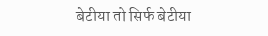बेटीया तो सिर्फ बेटीया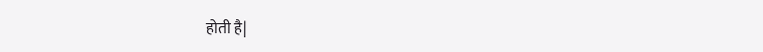होती है|